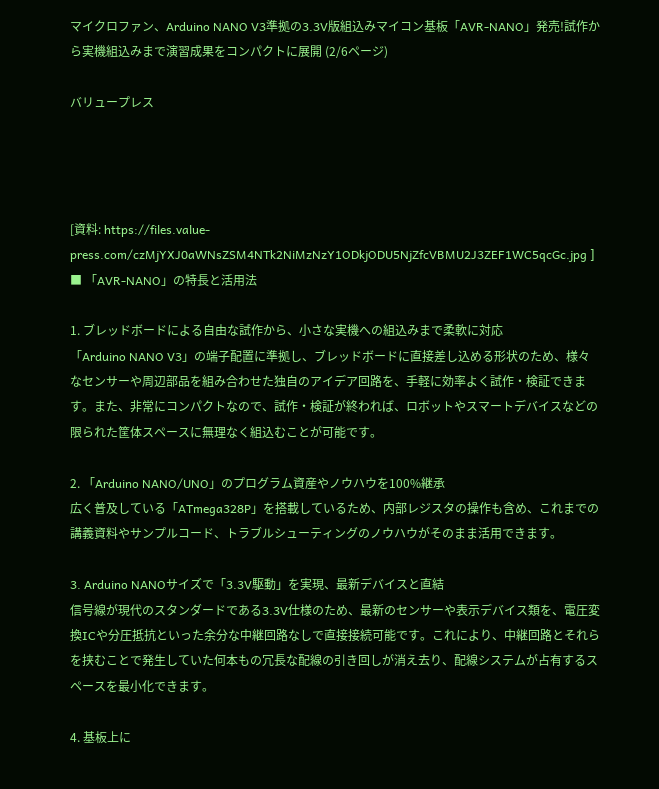マイクロファン、Arduino NANO V3準拠の3.3V版組込みマイコン基板「AVR-NANO」発売!試作から実機組込みまで演習成果をコンパクトに展開 (2/6ページ)

バリュープレス




[資料: https://files.value-press.com/czMjYXJ0aWNsZSM4NTk2NiMzNzY1ODkjODU5NjZfcVBMU2J3ZEF1WC5qcGc.jpg ]
■ 「AVR-NANO」の特長と活用法

1. ブレッドボードによる自由な試作から、小さな実機への組込みまで柔軟に対応
「Arduino NANO V3」の端子配置に準拠し、ブレッドボードに直接差し込める形状のため、様々なセンサーや周辺部品を組み合わせた独自のアイデア回路を、手軽に効率よく試作・検証できます。また、非常にコンパクトなので、試作・検証が終われば、ロボットやスマートデバイスなどの限られた筐体スペースに無理なく組込むことが可能です。

2. 「Arduino NANO/UNO」のプログラム資産やノウハウを100%継承
広く普及している「ATmega328P」を搭載しているため、内部レジスタの操作も含め、これまでの講義資料やサンプルコード、トラブルシューティングのノウハウがそのまま活用できます。

3. Arduino NANOサイズで「3.3V駆動」を実現、最新デバイスと直結
信号線が現代のスタンダードである3.3V仕様のため、最新のセンサーや表示デバイス類を、電圧変換ICや分圧抵抗といった余分な中継回路なしで直接接続可能です。これにより、中継回路とそれらを挟むことで発生していた何本もの冗長な配線の引き回しが消え去り、配線システムが占有するスペースを最小化できます。

4. 基板上に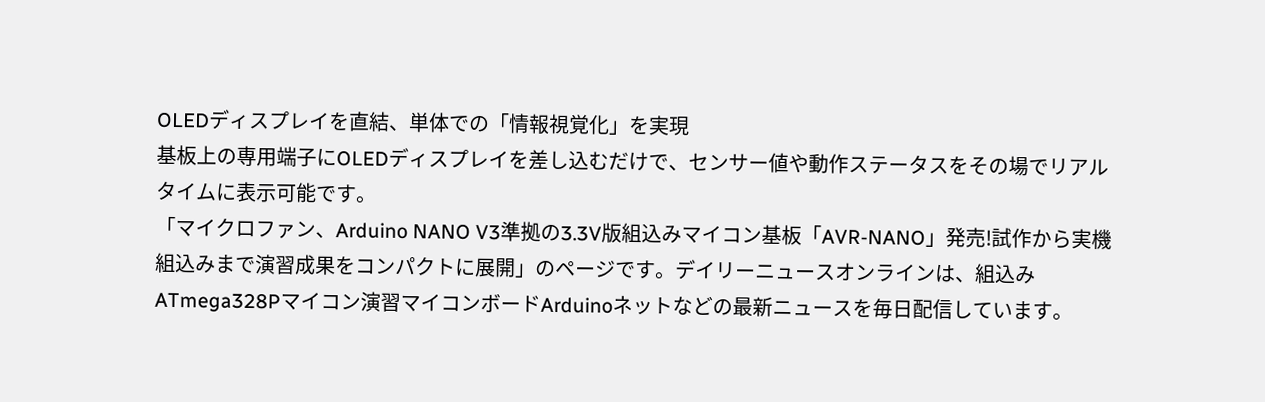OLEDディスプレイを直結、単体での「情報視覚化」を実現
基板上の専用端子にOLEDディスプレイを差し込むだけで、センサー値や動作ステータスをその場でリアルタイムに表示可能です。
「マイクロファン、Arduino NANO V3準拠の3.3V版組込みマイコン基板「AVR-NANO」発売!試作から実機組込みまで演習成果をコンパクトに展開」のページです。デイリーニュースオンラインは、組込みATmega328Pマイコン演習マイコンボードArduinoネットなどの最新ニュースを毎日配信しています。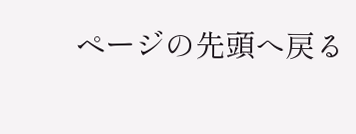ページの先頭へ戻る